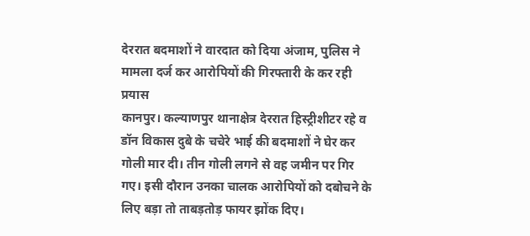देररात बदमाशों ने वारदात को दिया अंजाम, पुलिस ने मामला दर्ज कर आरोपियों की गिरफ्तारी के कर रही प्रयास
कानपुर। कल्याणपुर थानाक्षेत्र देररात हिस्ट्रीशीटर रहे व डॉन विकास दुबे के चचेरे भाई की बदमाशों ने घेर कर गोली मार दी। तीन गोली लगने से वह जमीन पर गिर गए। इसी दौरान उनका चालक आरोपियों को दबोचने के लिए बड़ा तो ताबड़तोड़ फायर झोंक दिए।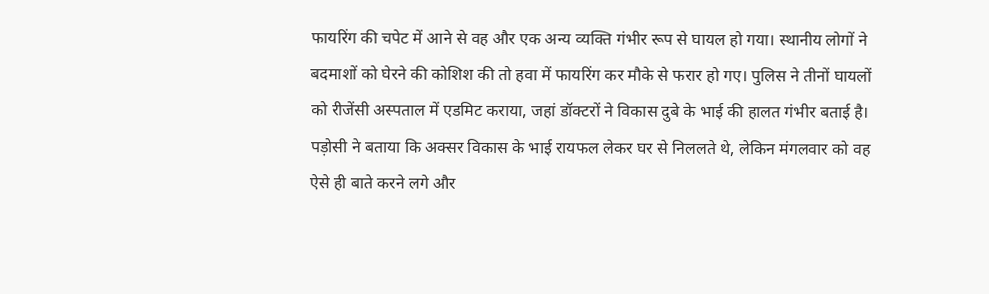फायरिंग की चपेट में आने से वह और एक अन्य व्यक्ति गंभीर रूप से घायल हो गया। स्थानीय लोगों ने बदमाशों को घेरने की कोशिश की तो हवा में फायरिंग कर मौके से फरार हो गए। पुलिस ने तीनों घायलों को रीजेंसी अस्पताल में एडमिट कराया, जहां डॉक्टरों ने विकास दुबे के भाई की हालत गंभीर बताई है। पड़ोसी ने बताया कि अक्सर विकास के भाई रायफल लेकर घर से निललते थे, लेकिन मंगलवार को वह ऐसे ही बाते करने लगे और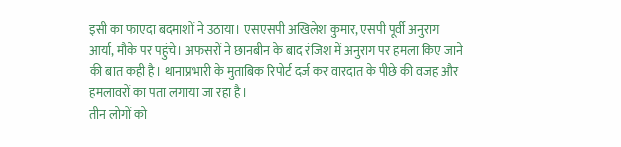इसी का फाएदा बदमाशों ने उठाया। एसएसपी अखिलेश कुमार, एसपी पूर्वी अनुराग आर्या, मौके पर पहुंचे। अफसरों ने छानबीन के बाद रंजिश में अनुराग पर हमला किए जाने की बात कही है। थानाप्रभारी के मुताबिक रिपोर्ट दर्ज कर वारदात के पीछे की वजह और हमलावरों का पता लगाया जा रहा है।
तीन लोगों को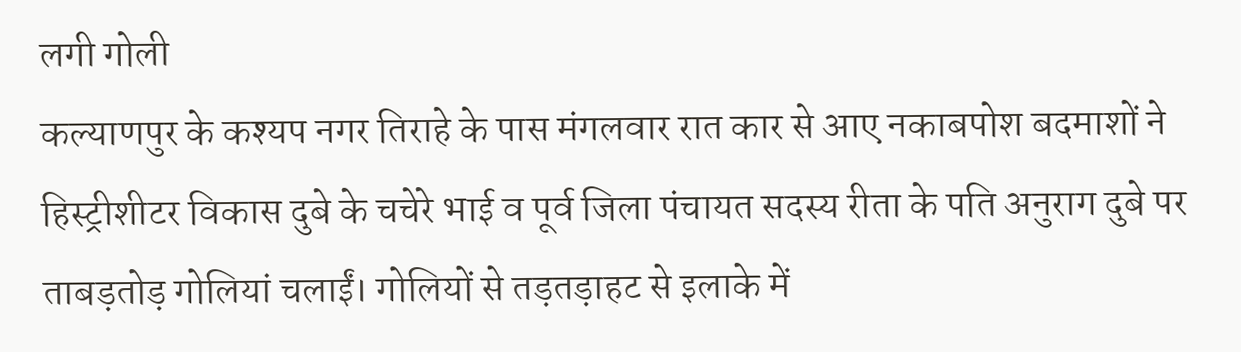लगी गोली
कल्याणपुर के कश्यप नगर तिराहे के पास मंगलवार रात कार से आए नकाबपोश बदमाशों ने हिस्ट्रीशीटर विकास दुबे के चचेरे भाई व पूर्व जिला पंचायत सदस्य रीता के पति अनुराग दुबे पर ताबड़तोड़ गोलियां चलाईं। गोलियों से तड़तड़ाहट से इलाके में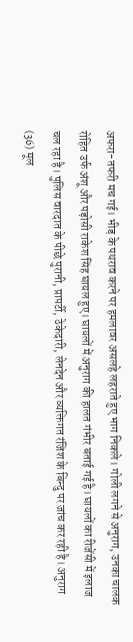अफरा-तफरी मच गई। भीड़ के पथराव करने पर हमलावर असलहे लहराते हुए भाग निकले। गोली लगने से अनुराग, उनका चालक रोहित उर्फ अंशू और पड़ोसी राकेश सिंह घायल हुए। घायलों में अनुराग की हालत गंभीर बताई गई है। घायलों का रीजेंसी में इलाज चल रहा है। पुलिस वारदात के पीछे पुरानी, प्रापर्टी, ठेकेदारी, लेनदेन और व्यक्तिगत रंजिश के बिन्दु पर जांच कर रही है। अनुराग (36) मूल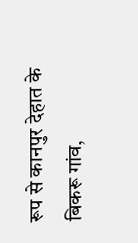रूप से कानपुर देहात के बिकरू गांव,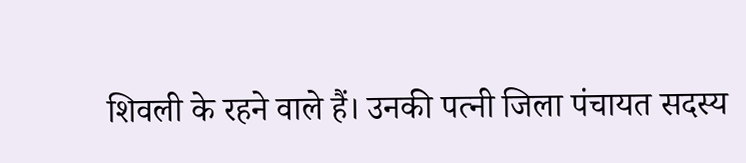शिवली के रहने वाले हैं। उनकी पत्नी जिला पंचायत सदस्य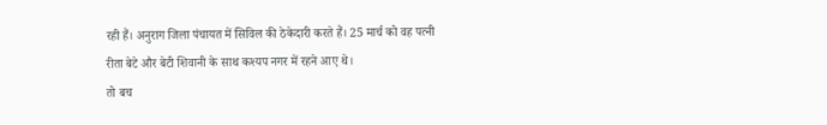रही हैं। अनुराग जिला पंचायत में सिविल की ठेकेदारी करते हैं। 25 मार्च को वह पत्नी रीता बेटे और बेटी शिवानी के साथ कश्यप नगर में रहने आए थे।
तो बच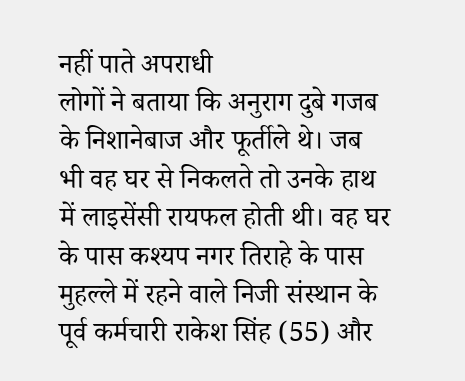नहीं पाते अपराधी
लोगों ने बताया कि अनुराग दुबे गजब के निशानेबाज और फूर्तीले थे। जब भी वह घर से निकलते तो उनके हाथ में लाइसेंसी रायफल होती थी। वह घर के पास कश्यप नगर तिराहे के पास मुहल्ले में रहने वाले निजी संस्थान के पूर्व कर्मचारी राकेश सिंह (55) और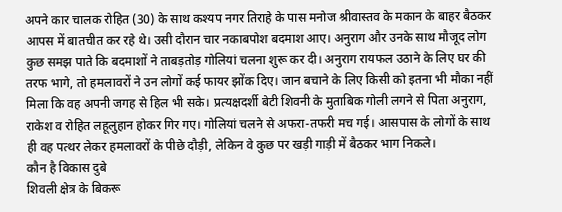अपने कार चालक रोहित (30) के साथ कश्यप नगर तिराहे के पास मनोज श्रीवास्तव के मकान के बाहर बैठकर आपस में बातचीत कर रहे थे। उसी दौरान चार नकाबपोश बदमाश आए। अनुराग और उनके साथ मौजूद लोग कुछ समझ पाते कि बदमाशों ने ताबड़तोड़ गोलियां चलना शुरू कर दी। अनुराग रायफल उठाने के लिए घर की तरफ भागे, तो हमलावरों ने उन लोगों कई फायर झोंक दिए। जान बचाने के लिए किसी को इतना भी मौका नहीं मिला कि वह अपनी जगह से हिल भी सके। प्रत्यक्षदर्शी बेटी शिवनी के मुताबिक गोली लगने से पिता अनुराग, राकेश व रोहित लहूलुहान होकर गिर गए। गोलियां चलने से अफरा-तफरी मच गई। आसपास के लोगों के साथ ही वह पत्थर लेकर हमलावरों के पीछे दौड़ी, लेकिन वे कुछ पर खड़ी गाड़ी में बैठकर भाग निकले।
कौन है विकास दुबे
शिवली क्षेत्र के बिकरू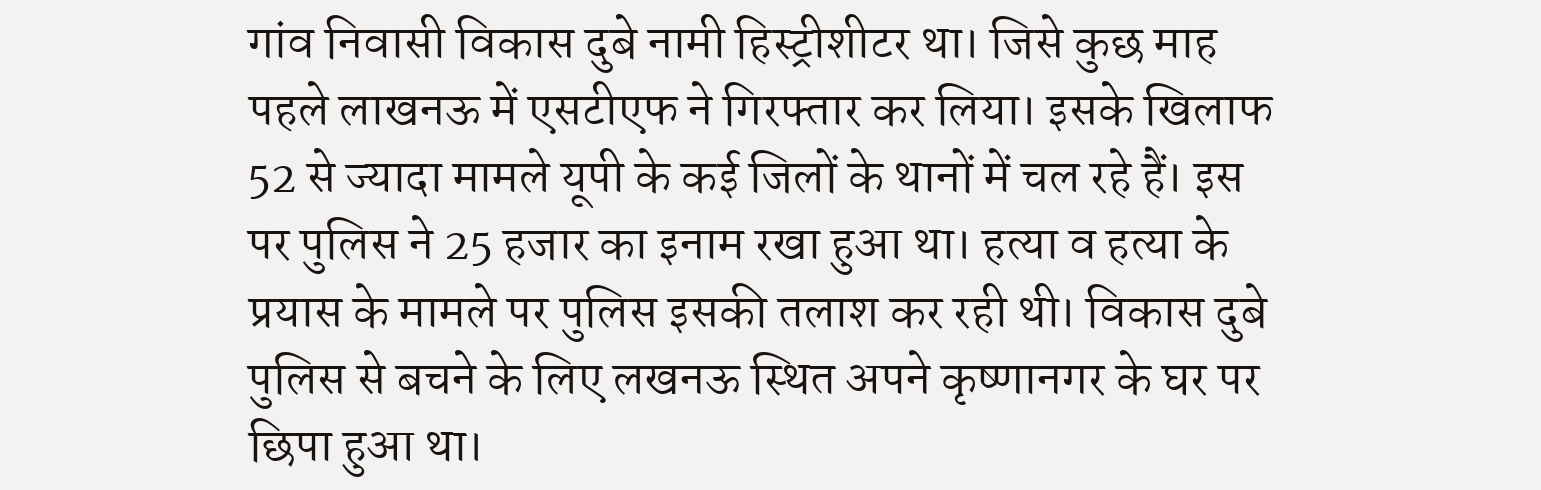गांव निवासी विकास दुबे नामी हिस्ट्रीशीटर था। जिसे कुछ माह पहले लाखनऊ में एसटीएफ ने गिरफ्तार कर लिया। इसके खिलाफ 52 से ज्यादा मामले यूपी के कई जिलों के थानों में चल रहे हैं। इस पर पुलिस ने 25 हजार का इनाम रखा हुआ था। हत्या व हत्या के प्रयास के मामले पर पुलिस इसकी तलाश कर रही थी। विकास दुबे पुलिस से बचने के लिए लखनऊ स्थित अपने कृष्णानगर के घर पर छिपा हुआ था।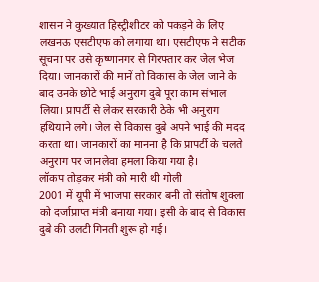शासन ने कुख्यात हिस्ट्रीशीटर को पकड़ने के लिए लखनऊ एसटीएफ को लगाया था। एसटीएफ ने सटीक सूचना पर उसे कृष्णानगर से गिरफ्तार कर जेल भेज दिया। जानकारों की मानें तो विकास के जेल जाने के बाद उनके छोटे भाई अनुराग दुबे पूरा काम संभाल लिया। प्रापर्टी से लेकर सरकारी ठेके भी अनुराग हथियाने लगे। जेल से विकास दुबे अपने भाई की मदद करता था। जानकारों का मानना है कि प्रापर्टी के चलते अनुराग पर जानलेवा हमला किया गया है।
लॉकप तोड़कर मंत्री को मारी थी गोली
2001 में यूपी में भाजपा सरकार बनी तो संतोष शुक्ला को दर्जाप्राप्त मंत्री बनाया गया। इसी के बाद से विकास दुबे की उलटी गिनती शुरू हो गई।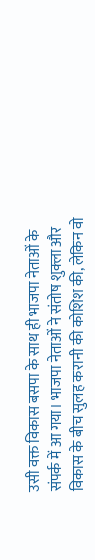उसी वक्त विकास बसपा के साथ ही भाजपा नेताओं के संपर्क में आ गया। भाजपा नेताओं ने संतोष शुक्ला और विकास के बीच सुलह करानी की कोशिश की, लेकिन वो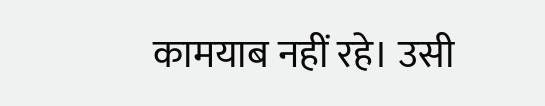कामयाब नहीं रहे। उसी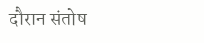दौरान संतोष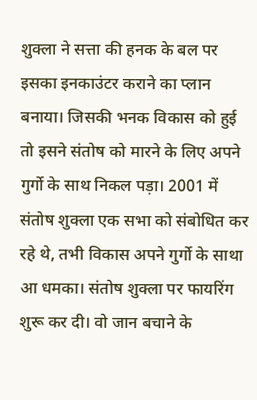शुक्ला ने सत्ता की हनक के बल पर इसका इनकाउंटर कराने का प्लान बनाया। जिसकी भनक विकास को हुई तो इसने संतोष को मारने के लिए अपने गुर्गो के साथ निकल पड़ा। 2001 में संतोष शुक्ला एक सभा को संबोधित कर रहे थे, तभी विकास अपने गुर्गो के साथा आ धमका। संतोष शुक्ला पर फायरिंग शुरू कर दी। वो जान बचाने के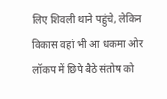लिए शिवली थाने पहुंचे, लेकिन विकास वहां भी आ धकमा ओर लॉकप में छिपे बैठे संतोष को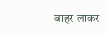बाहर लाकर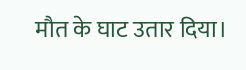मौत के घाट उतार दिया।